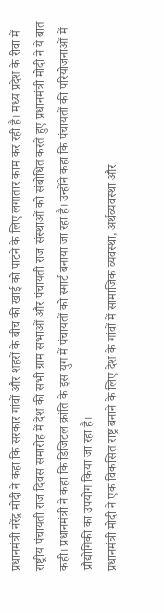प्रधानमंत्री नरेंद्र मोदी ने कहा कि सरकार गांवों और शहरों के बीच की खाई को पाटने के लिए लगातार काम कर रही है। मध्य प्रदेश के रीवा में राष्ट्रीय पंचायती राज दिवस समारोह में देश की सभी ग्राम सभाओं और पंचायती राज संस्थाओं को संबोधित करते हुए प्रधानमंत्री मोदी ने ये बात कही। प्रधानमंत्री ने कहा कि डिजिटल क्रांति के इस युग में पंचायतों को स्मार्ट बनाया जा रहा है। उन्होंने कहा कि पंचायतों की परियोजनाओं में प्रौद्योगिकी का उपयोग किया जा रहा है।
प्रधानमंत्री मोदी ने एक विकसित राष्ट्र बनाने के लिए देश के गांवों में सामाजिक व्यवस्था, अर्थव्यवस्था और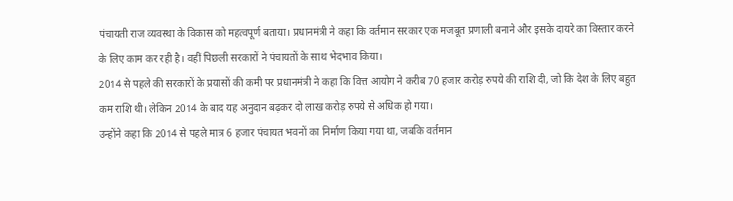पंचायती राज व्यवस्था के विकास को महत्वपूर्ण बताया। प्रधानमंत्री ने कहा कि वर्तमान सरकार एक मजबूत प्रणाली बनाने और इसके दायरे का विस्तार करने के लिए काम कर रही है। वहीं पिछली सरकारों ने पंचायतों के साथ भेदभाव किया।
2014 से पहले की सरकारों के प्रयासों की कमी पर प्रधानमंत्री ने कहा कि वित्त आयोग ने करीब 70 हजार करोड़ रुपये की राशि दी, जो कि देश के लिए बहुत कम राशि थी। लेकिन 2014 के बाद यह अनुदान बढ़कर दो लाख करोड़ रुपये से अधिक हो गया।
उन्होंने कहा कि 2014 से पहले मात्र 6 हजार पंचायत भवनों का निर्माण किया गया था, जबकि वर्तमान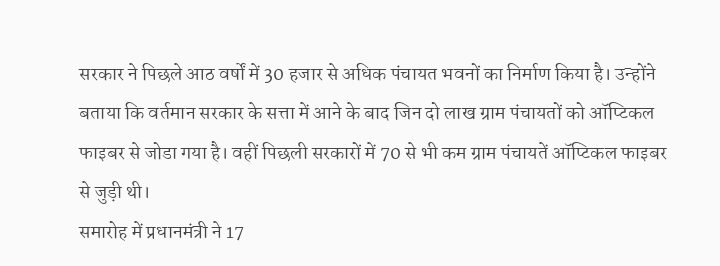सरकार ने पिछले आठ वर्षों में 30 हजार से अधिक पंचायत भवनों का निर्माण किया है। उन्होंने बताया कि वर्तमान सरकार के सत्ता में आने के बाद जिन दो लाख ग्राम पंचायतों को ऑप्टिकल फाइबर से जोडा गया है। वहीं पिछली सरकारों में 70 से भी कम ग्राम पंचायतें ऑप्टिकल फाइबर से जुड़ी थी।
समारोह में प्रधानमंत्री ने 17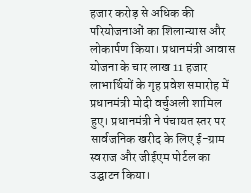हजार करोड़ से अधिक की परियोजनाओं का शिलान्यास और लोकार्पण किया। प्रधानमंत्री आवास योजना के चार लाख 11 हजार लाभार्थियों के गृह प्रवेश समारोह में प्रधानमंत्री मोदी वर्चुअली शामिल हुए। प्रधानमंत्री ने पंचायत स्तर पर सार्वजनिक खरीद के लिए ई-ग्राम स्वराज और जीईएम पोर्टल का उद्घाटन किया।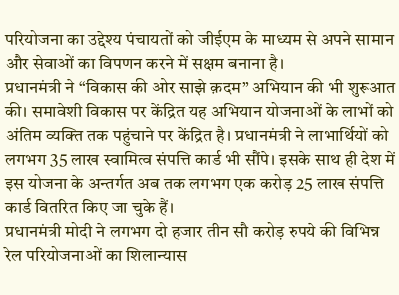परियोजना का उद्देश्य पंचायतों को जीईएम के माध्यम से अपने सामान और सेवाओं का विपणन करने में सक्षम बनाना है।
प्रधानमंत्री ने “विकास की ओर साझे क़दम” अभियान की भी शुरूआत की। समावेशी विकास पर केंद्रित यह अभियान योजनाओं के लाभों को अंतिम व्यक्ति तक पहुंचाने पर केंद्रित है। प्रधानमंत्री ने लाभार्थियों को लगभग 35 लाख स्वामित्व संपत्ति कार्ड भी सौंपे। इसके साथ ही देश में इस योजना के अन्तर्गत अब तक लगभग एक करोड़ 25 लाख संपत्ति कार्ड वितरित किए जा चुके हैं।
प्रधानमंत्री मोदी ने लगभग दो हजार तीन सौ करोड़ रुपये की विभिन्न रेल परियोजनाओं का शिलान्यास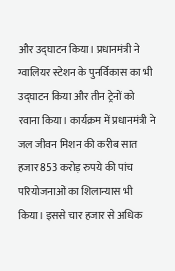और उद्घाटन किया। प्रधानमंत्री ने ग्वालियर स्टेशन के पुनर्विकास का भी उद्घाटन किया और तीन ट्रेनों को रवाना किया। कार्यक्रम में प्रधानमंत्री ने जल जीवन मिशन की करीब सात हजार 853 करोड़ रुपये की पांच परियोजनाओं का शिलान्यास भी किया। इससे चार हजार से अधिक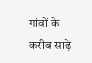गांवों के करीब साढ़े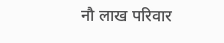नौ लाख परिवार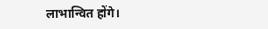लाभान्वित होंगे।